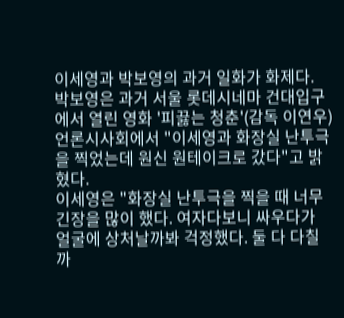이세영과 박보영의 과거 일화가 화제다.
박보영은 과거 서울 롯데시네마 건대입구에서 열린 영화 '피끓는 청춘'(감독 이연우) 언론시사회에서 "이세영과 화장실 난투극을 찍었는데 원신 원테이크로 갔다"고 밝혔다.
이세영은 "화장실 난투극을 찍을 때 너무 긴장을 많이 했다. 여자다보니 싸우다가 얼굴에 상처날까봐 걱정했다. 둘 다 다칠까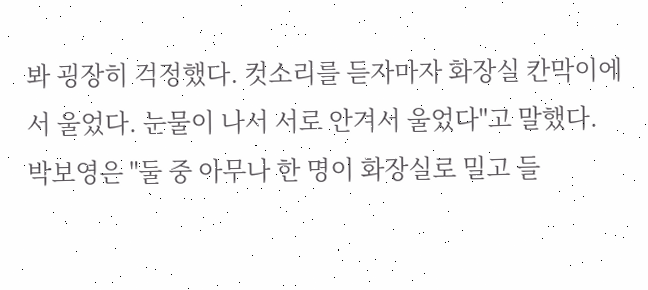봐 굉장히 걱정했다. 컷소리를 듣자마자 화장실 칸막이에서 울었다. 눈물이 나서 서로 안겨서 울었다"고 말했다.
박보영은 "둘 중 아무나 한 명이 화장실로 밀고 들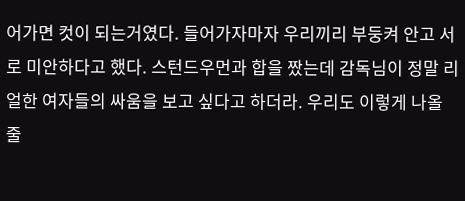어가면 컷이 되는거였다. 들어가자마자 우리끼리 부둥켜 안고 서로 미안하다고 했다. 스턴드우먼과 합을 짰는데 감독님이 정말 리얼한 여자들의 싸움을 보고 싶다고 하더라. 우리도 이렇게 나올 줄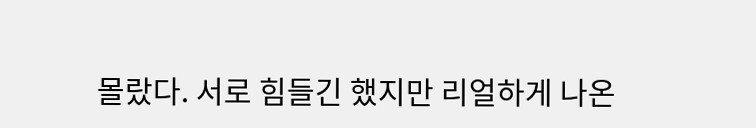몰랐다. 서로 힘들긴 했지만 리얼하게 나온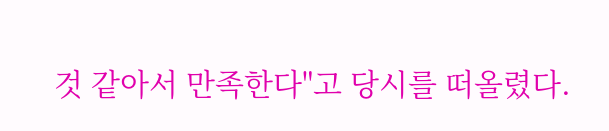것 같아서 만족한다"고 당시를 떠올렸다.